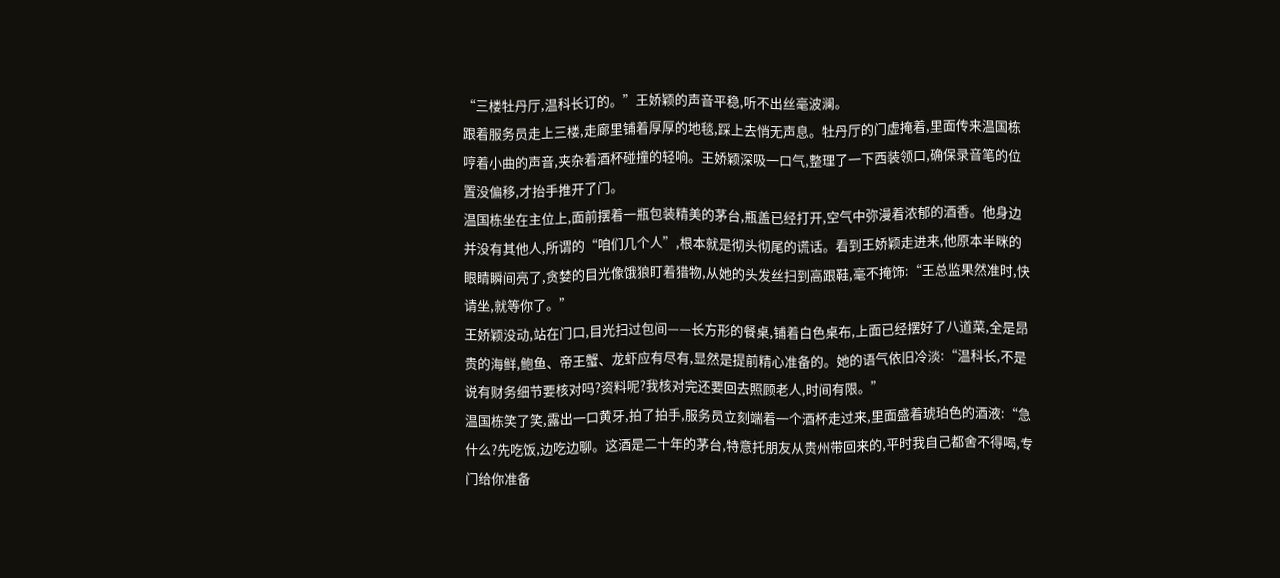“三楼牡丹厅,温科长订的。”王娇颖的声音平稳,听不出丝毫波澜。
跟着服务员走上三楼,走廊里铺着厚厚的地毯,踩上去悄无声息。牡丹厅的门虚掩着,里面传来温国栋哼着小曲的声音,夹杂着酒杯碰撞的轻响。王娇颖深吸一口气,整理了一下西装领口,确保录音笔的位置没偏移,才抬手推开了门。
温国栋坐在主位上,面前摆着一瓶包装精美的茅台,瓶盖已经打开,空气中弥漫着浓郁的酒香。他身边并没有其他人,所谓的“咱们几个人”,根本就是彻头彻尾的谎话。看到王娇颖走进来,他原本半眯的眼睛瞬间亮了,贪婪的目光像饿狼盯着猎物,从她的头发丝扫到高跟鞋,毫不掩饰:“王总监果然准时,快请坐,就等你了。”
王娇颖没动,站在门口,目光扫过包间——长方形的餐桌,铺着白色桌布,上面已经摆好了八道菜,全是昂贵的海鲜,鲍鱼、帝王蟹、龙虾应有尽有,显然是提前精心准备的。她的语气依旧冷淡:“温科长,不是说有财务细节要核对吗?资料呢?我核对完还要回去照顾老人,时间有限。”
温国栋笑了笑,露出一口黄牙,拍了拍手,服务员立刻端着一个酒杯走过来,里面盛着琥珀色的酒液:“急什么?先吃饭,边吃边聊。这酒是二十年的茅台,特意托朋友从贵州带回来的,平时我自己都舍不得喝,专门给你准备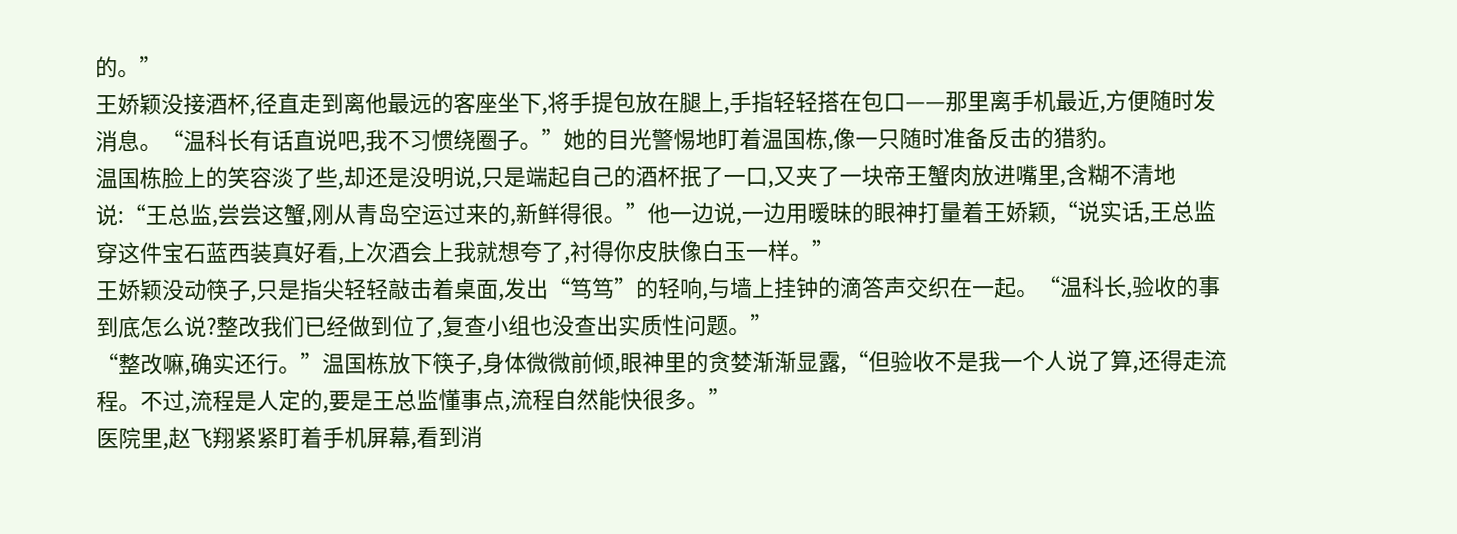的。”
王娇颖没接酒杯,径直走到离他最远的客座坐下,将手提包放在腿上,手指轻轻搭在包口——那里离手机最近,方便随时发消息。“温科长有话直说吧,我不习惯绕圈子。”她的目光警惕地盯着温国栋,像一只随时准备反击的猎豹。
温国栋脸上的笑容淡了些,却还是没明说,只是端起自己的酒杯抿了一口,又夹了一块帝王蟹肉放进嘴里,含糊不清地说:“王总监,尝尝这蟹,刚从青岛空运过来的,新鲜得很。”他一边说,一边用暧昧的眼神打量着王娇颖,“说实话,王总监穿这件宝石蓝西装真好看,上次酒会上我就想夸了,衬得你皮肤像白玉一样。”
王娇颖没动筷子,只是指尖轻轻敲击着桌面,发出“笃笃”的轻响,与墙上挂钟的滴答声交织在一起。“温科长,验收的事到底怎么说?整改我们已经做到位了,复查小组也没查出实质性问题。”
“整改嘛,确实还行。”温国栋放下筷子,身体微微前倾,眼神里的贪婪渐渐显露,“但验收不是我一个人说了算,还得走流程。不过,流程是人定的,要是王总监懂事点,流程自然能快很多。”
医院里,赵飞翔紧紧盯着手机屏幕,看到消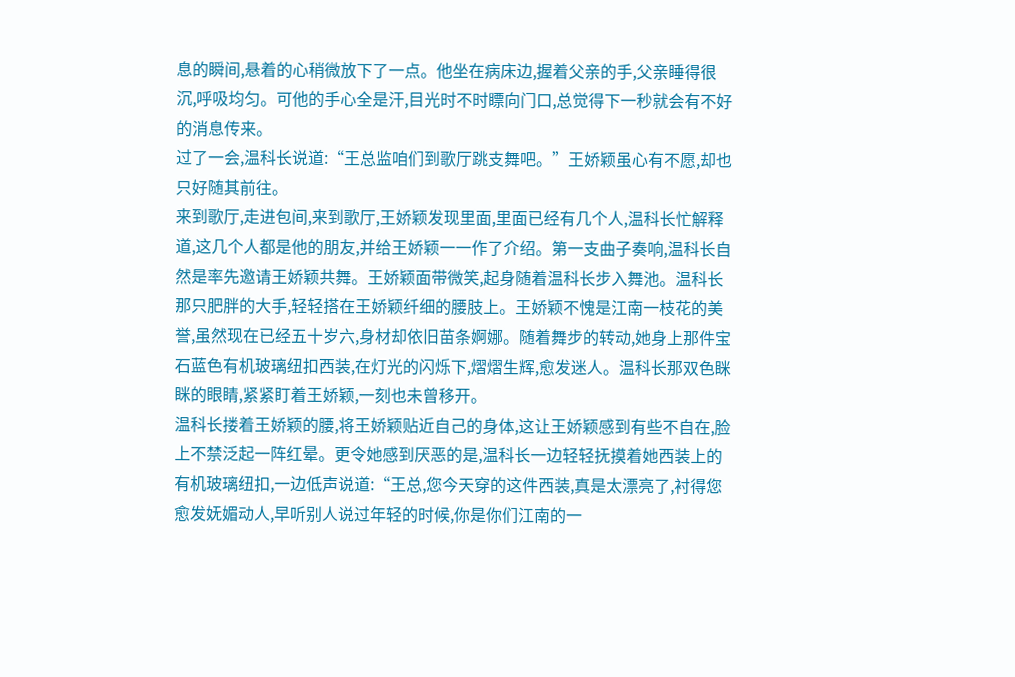息的瞬间,悬着的心稍微放下了一点。他坐在病床边,握着父亲的手,父亲睡得很沉,呼吸均匀。可他的手心全是汗,目光时不时瞟向门口,总觉得下一秒就会有不好的消息传来。
过了一会,温科长说道:“王总监咱们到歌厅跳支舞吧。”王娇颖虽心有不愿,却也只好随其前往。
来到歌厅,走进包间,来到歌厅,王娇颖发现里面,里面已经有几个人,温科长忙解释道,这几个人都是他的朋友,并给王娇颖一一作了介绍。第一支曲子奏响,温科长自然是率先邀请王娇颖共舞。王娇颖面带微笑,起身随着温科长步入舞池。温科长那只肥胖的大手,轻轻搭在王娇颖纤细的腰肢上。王娇颖不愧是江南一枝花的美誉,虽然现在已经五十岁六,身材却依旧苗条婀娜。随着舞步的转动,她身上那件宝石蓝色有机玻璃纽扣西装,在灯光的闪烁下,熠熠生辉,愈发迷人。温科长那双色眯眯的眼睛,紧紧盯着王娇颖,一刻也未曾移开。
温科长搂着王娇颖的腰,将王娇颖贴近自己的身体,这让王娇颖感到有些不自在,脸上不禁泛起一阵红晕。更令她感到厌恶的是,温科长一边轻轻抚摸着她西装上的有机玻璃纽扣,一边低声说道:“王总,您今天穿的这件西装,真是太漂亮了,衬得您愈发妩媚动人,早听别人说过年轻的时候,你是你们江南的一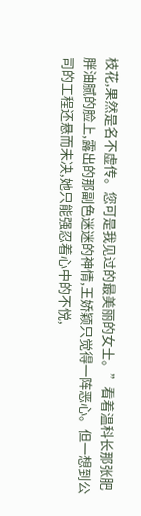枝花,果然是名不虚传。您可是我见过的最美丽的女士。”看着温科长那张肥胖油腻的脸上,露出的那副色迷迷的神情,王娇颖只觉得一阵恶心。但一想到公司的工程还悬而未决,她只能强忍着心中的不悦,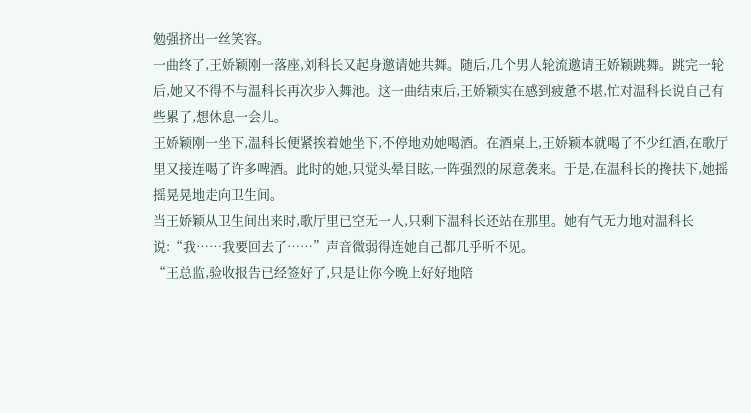勉强挤出一丝笑容。
一曲终了,王娇颖刚一落座,刘科长又起身邀请她共舞。随后,几个男人轮流邀请王娇颖跳舞。跳完一轮后,她又不得不与温科长再次步入舞池。这一曲结束后,王娇颖实在感到疲惫不堪,忙对温科长说自己有些累了,想休息一会儿。
王娇颖刚一坐下,温科长便紧挨着她坐下,不停地劝她喝酒。在酒桌上,王娇颖本就喝了不少红酒,在歌厅里又接连喝了许多啤酒。此时的她,只觉头晕目眩,一阵强烈的尿意袭来。于是,在温科长的搀扶下,她摇摇晃晃地走向卫生间。
当王娇颖从卫生间出来时,歌厅里已空无一人,只剩下温科长还站在那里。她有气无力地对温科长说:“我……我要回去了……”声音微弱得连她自己都几乎听不见。
“王总监,验收报告已经签好了,只是让你今晚上好好地陪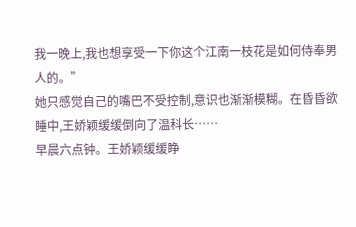我一晚上,我也想享受一下你这个江南一枝花是如何侍奉男人的。”
她只感觉自己的嘴巴不受控制,意识也渐渐模糊。在昏昏欲睡中,王娇颖缓缓倒向了温科长……
早晨六点钟。王娇颖缓缓睁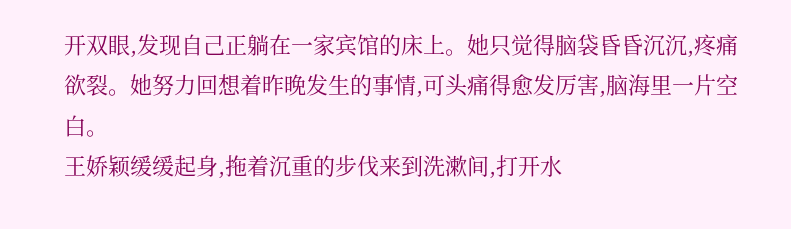开双眼,发现自己正躺在一家宾馆的床上。她只觉得脑袋昏昏沉沉,疼痛欲裂。她努力回想着昨晚发生的事情,可头痛得愈发厉害,脑海里一片空白。
王娇颖缓缓起身,拖着沉重的步伐来到洗漱间,打开水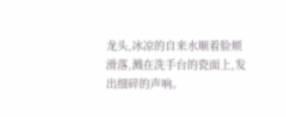龙头,冰凉的自来水顺着脸颊滑落,溅在洗手台的瓷面上,发出细碎的声响。